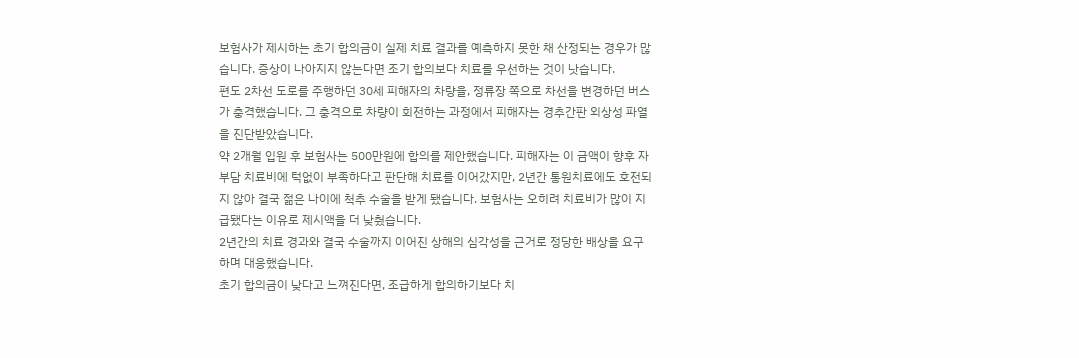보험사가 제시하는 초기 합의금이 실제 치료 결과를 예측하지 못한 채 산정되는 경우가 많습니다. 증상이 나아지지 않는다면 조기 합의보다 치료를 우선하는 것이 낫습니다.
편도 2차선 도로를 주행하던 30세 피해자의 차량을, 정류장 쪽으로 차선을 변경하던 버스가 충격했습니다. 그 충격으로 차량이 회전하는 과정에서 피해자는 경추간판 외상성 파열을 진단받았습니다.
약 2개월 입원 후 보험사는 500만원에 합의를 제안했습니다. 피해자는 이 금액이 향후 자부담 치료비에 턱없이 부족하다고 판단해 치료를 이어갔지만, 2년간 통원치료에도 호전되지 않아 결국 젊은 나이에 척추 수술을 받게 됐습니다. 보험사는 오히려 치료비가 많이 지급됐다는 이유로 제시액을 더 낮췄습니다.
2년간의 치료 경과와 결국 수술까지 이어진 상해의 심각성을 근거로 정당한 배상을 요구하며 대응했습니다.
초기 합의금이 낮다고 느껴진다면, 조급하게 합의하기보다 치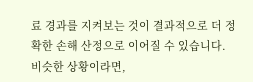료 경과를 지켜보는 것이 결과적으로 더 정확한 손해 산정으로 이어질 수 있습니다.
비슷한 상황이라면,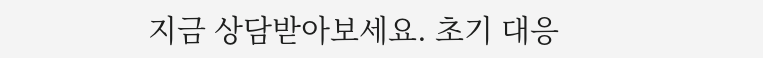지금 상담받아보세요. 초기 대응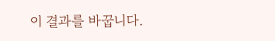이 결과를 바꿉니다.